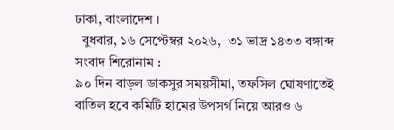ঢাকা, বাংলাদেশ ।
  বুধবার, ১৬ সেপ্টেম্বর ২০২৬,  ৩১ ভাদ্র ১৪৩৩ বঙ্গাব্দ
সংবাদ শিরোনাম :
৯০ দিন বাড়ল ডাকসুর সময়সীমা, তফসিল ঘোষণাতেই বাতিল হবে কমিটি হামের উপসর্গ নিয়ে আরও ৬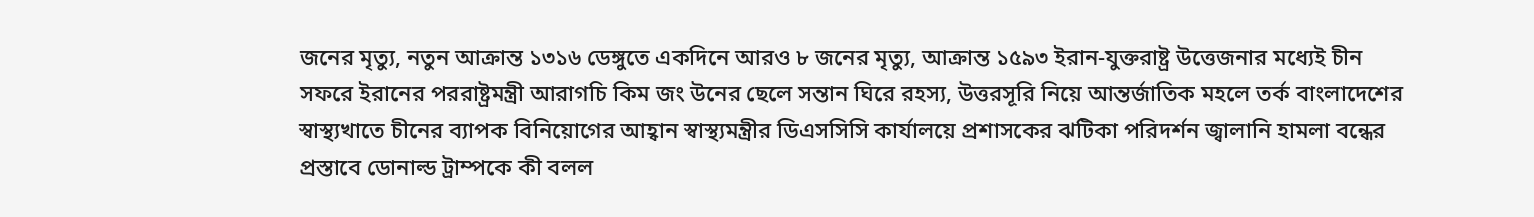জনের মৃত্যু, নতুন আক্রান্ত ১৩১৬ ডেঙ্গুতে একদিনে আরও ৮ জনের মৃত্যু, আক্রান্ত ১৫৯৩ ইরান-যুক্তরাষ্ট্র উত্তেজনার মধ্যেই চীন সফরে ইরানের পররাষ্ট্রমন্ত্রী আরাগচি কিম জং উনের ছেলে সন্তান ঘিরে রহস্য, উত্তরসূরি নিয়ে আন্তর্জাতিক মহলে তর্ক বাংলাদেশের স্বাস্থ্যখাতে চীনের ব্যাপক বিনিয়োগের আহ্বান স্বাস্থ্যমন্ত্রীর ডিএসসিসি কার্যালয়ে প্রশাসকের ঝটিকা পরিদর্শন জ্বালানি হামলা বন্ধের প্রস্তাবে ডোনাল্ড ট্রাম্পকে কী বলল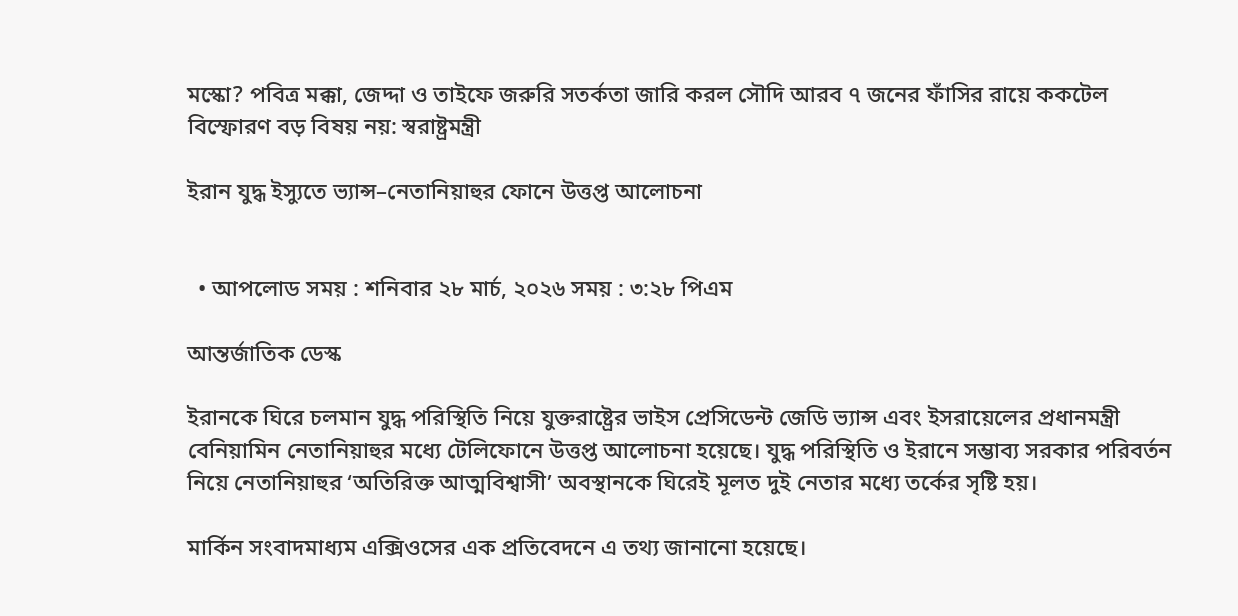মস্কো? পবিত্র মক্কা, জেদ্দা ও তাইফে জরুরি সতর্কতা জারি করল সৌদি আরব ৭ জনের ফাঁসির রায়ে ককটেল বিস্ফোরণ বড় বিষয় নয়: স্বরাষ্ট্রমন্ত্রী

ইরান যুদ্ধ ইস্যুতে ভ্যান্স–নেতানিয়াহুর ফোনে উত্তপ্ত আলোচনা


  • আপলোড সময় : শনিবার ২৮ মার্চ, ২০২৬ সময় : ৩:২৮ পিএম

আন্তর্জাতিক ডেস্ক

ইরানকে ঘিরে চলমান যুদ্ধ পরিস্থিতি নিয়ে যুক্তরাষ্ট্রের ভাইস প্রেসিডেন্ট জেডি ভ্যান্স এবং ইসরায়েলের প্রধানমন্ত্রী বেনিয়ামিন নেতানিয়াহুর মধ্যে টেলিফোনে উত্তপ্ত আলোচনা হয়েছে। যুদ্ধ পরিস্থিতি ও ইরানে সম্ভাব্য সরকার পরিবর্তন নিয়ে নেতানিয়াহুর ‘অতিরিক্ত আত্মবিশ্বাসী’ অবস্থানকে ঘিরেই মূলত দুই নেতার মধ্যে তর্কের সৃষ্টি হয়।

মার্কিন সংবাদমাধ্যম এক্সিওসের এক প্রতিবেদনে এ তথ্য জানানো হয়েছে।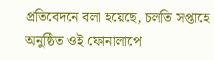প্রতিবেদনে বলা হয়েছে, চলতি সপ্তাহে অনুষ্ঠিত ওই ফোনালাপে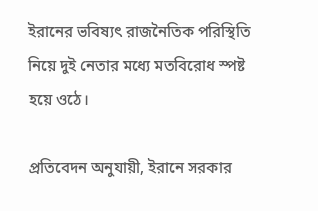ইরানের ভবিষ্যৎ রাজনৈতিক পরিস্থিতি নিয়ে দুই নেতার মধ্যে মতবিরোধ স্পষ্ট হয়ে ওঠে।

প্রতিবেদন অনুযায়ী, ইরানে সরকার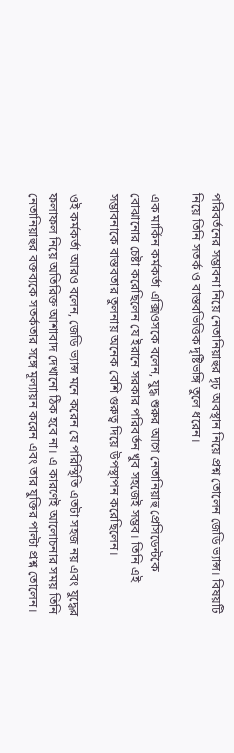পরিবর্তনের সম্ভাবনা নিয়ে নেতানিয়াহুর দৃঢ় অবস্থান নিয়ে প্রশ্ন তোলেন জেডি ভ্যান্স। বিষয়টি নিয়ে তিনি সতর্ক ও বাস্তবভিত্তিক দৃষ্টিভঙ্গি তুলে ধরেন।

এক মার্কিন কর্মকর্তা এক্সিওসকে বলেন, যুদ্ধ শুরুর আগে নেতানিয়াহু প্রেসিডেন্টকে বোঝানোর চেষ্টা করেছিলেন যে ইরানে সরকার পরিবর্তন খুব সহজেই সম্ভব। তিনি এই সম্ভাবনাকে বাস্তবতার তুলনায় অনেক বেশি গুরুত্ব দিয়ে উপস্থাপন করেছিলেন।

ওই কর্মকর্তা আরও বলেন, জেডি ভ্যান্স মনে করেন যে পরিস্থিতি এতটা সহজ নয় এবং যুদ্ধের ফলাফল নিয়ে অতিরিক্ত আশাবাদ দেখানো ঠিক হবে না। এ কারণেই আলোচনার সময় তিনি নেতানিয়াহুর বক্তব্যকে সতর্কতার সঙ্গে মূল্যায়ন করেন এবং তার যুক্তির পাল্টা প্রশ্ন তোলেন।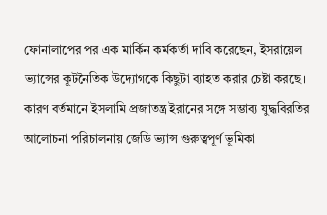ফোনালাপের পর এক মার্কিন কর্মকর্তা দাবি করেছেন, ইসরায়েল ভ্যান্সের কূটনৈতিক উদ্যোগকে কিছুটা ব্যাহত করার চেষ্টা করছে। কারণ বর্তমানে ইসলামি প্রজাতন্ত্র ইরানের সঙ্গে সম্ভাব্য যুদ্ধবিরতির আলোচনা পরিচালনায় জেডি ভ্যান্স গুরুত্বপূর্ণ ভূমিকা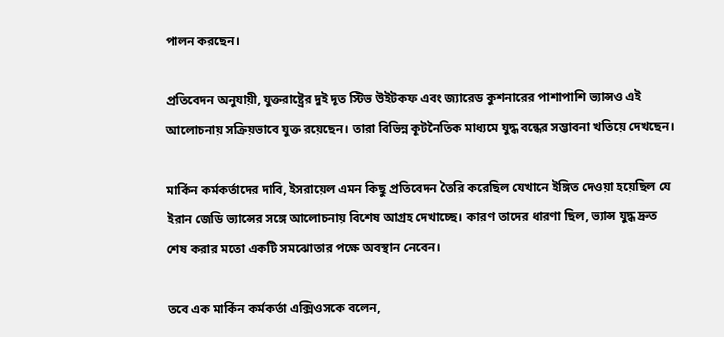পালন করছেন।

প্রতিবেদন অনুযায়ী, যুক্তরাষ্ট্রের দুই দূত স্টিভ উইটকফ এবং জ্যারেড কুশনারের পাশাপাশি ভ্যান্সও এই আলোচনায় সক্রিয়ভাবে যুক্ত রয়েছেন। তারা বিভিন্ন কূটনৈতিক মাধ্যমে যুদ্ধ বন্ধের সম্ভাবনা খতিয়ে দেখছেন।

মার্কিন কর্মকর্তাদের দাবি, ইসরায়েল এমন কিছু প্রতিবেদন তৈরি করেছিল যেখানে ইঙ্গিত দেওয়া হয়েছিল যে ইরান জেডি ভ্যান্সের সঙ্গে আলোচনায় বিশেষ আগ্রহ দেখাচ্ছে। কারণ তাদের ধারণা ছিল, ভ্যান্স যুদ্ধ দ্রুত শেষ করার মতো একটি সমঝোতার পক্ষে অবস্থান নেবেন।

তবে এক মার্কিন কর্মকর্তা এক্সিওসকে বলেন,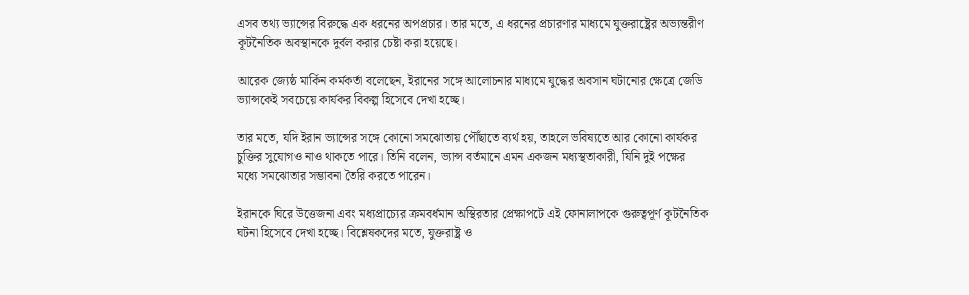এসব তথ্য ভ্যান্সের বিরুদ্ধে এক ধরনের অপপ্রচার। তার মতে, এ ধরনের প্রচারণার মাধ্যমে যুক্তরাষ্ট্রের অভ্যন্তরীণ কূটনৈতিক অবস্থানকে দুর্বল করার চেষ্টা করা হয়েছে।

আরেক জ্যেষ্ঠ মার্কিন কর্মকর্তা বলেছেন, ইরানের সঙ্গে আলোচনার মাধ্যমে যুদ্ধের অবসান ঘটানোর ক্ষেত্রে জেডি ভ্যান্সকেই সবচেয়ে কার্যকর বিকল্প হিসেবে দেখা হচ্ছে।

তার মতে, যদি ইরান ভ্যান্সের সঙ্গে কোনো সমঝোতায় পৌঁছাতে ব্যর্থ হয়, তাহলে ভবিষ্যতে আর কোনো কার্যকর চুক্তির সুযোগও নাও থাকতে পারে। তিনি বলেন, ভ্যান্স বর্তমানে এমন একজন মধ্যস্থতাকারী, যিনি দুই পক্ষের মধ্যে সমঝোতার সম্ভাবনা তৈরি করতে পারেন।

ইরানকে ঘিরে উত্তেজনা এবং মধ্যপ্রাচ্যের ক্রমবর্ধমান অস্থিরতার প্রেক্ষাপটে এই ফোনালাপকে গুরুত্বপূর্ণ কূটনৈতিক ঘটনা হিসেবে দেখা হচ্ছে। বিশ্লেষকদের মতে, যুক্তরাষ্ট্র ও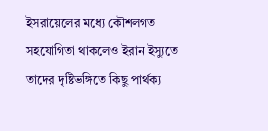ইসরায়েলের মধ্যে কৌশলগত সহযোগিতা থাকলেও ইরান ইস্যুতে তাদের দৃষ্টিভঙ্গিতে কিছু পার্থক্য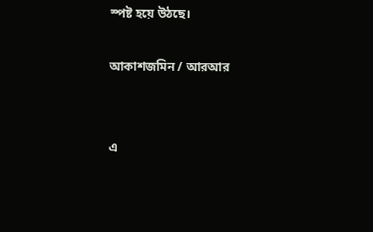স্পষ্ট হয়ে উঠছে।

আকাশজমিন / আরআর


এ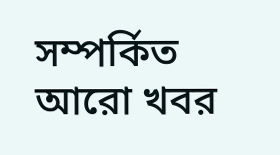সম্পর্কিত আরো খবর